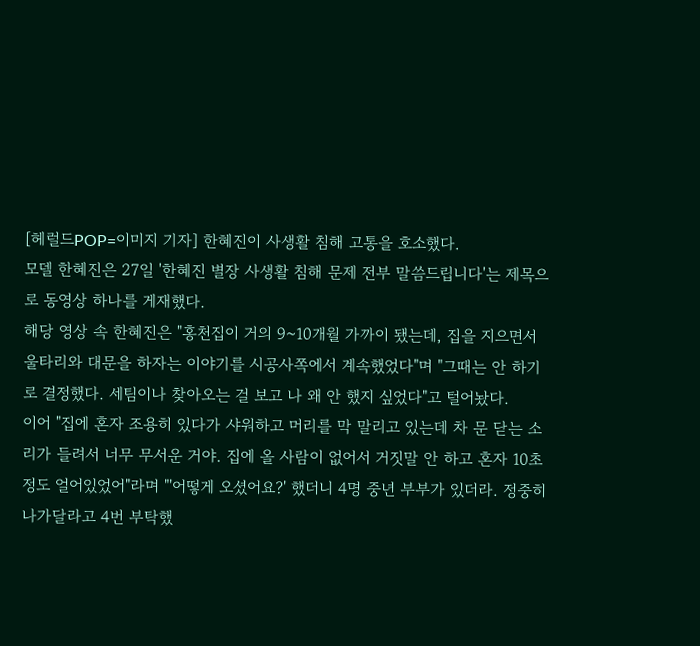[헤럴드POP=이미지 기자] 한혜진이 사생활 침해 고통을 호소했다.
모델 한혜진은 27일 '한혜진 별장 사생활 침해 문제 전부 말씀드립니다'는 제목으로 동영상 하나를 게재했다.
해당 영상 속 한혜진은 "홍천집이 거의 9~10개월 가까이 됐는데, 집을 지으면서 울타리와 대문을 하자는 이야기를 시공사쪽에서 계속했었다"며 "그때는 안 하기로 결정했다. 세팀이나 찾아오는 걸 보고 나 왜 안 했지 싶었다"고 털어놨다.
이어 "집에 혼자 조용히 있다가 샤워하고 머리를 막 말리고 있는데 차 문 닫는 소리가 들려서 너무 무서운 거야. 집에 올 사람이 없어서 거짓말 안 하고 혼자 10초 정도 얼어있었어"라며 "'어떻게 오셨어요?' 했더니 4명 중년 부부가 있더라. 정중히 나가달라고 4번 부탁했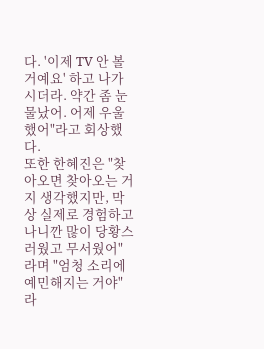다. '이제 TV 안 볼 거예요' 하고 나가시더라. 약간 좀 눈물났어. 어제 우울했어"라고 회상했다.
또한 한혜진은 "찾아오면 찾아오는 거지 생각했지만, 막상 실제로 경험하고 나니깐 많이 당황스러웠고 무서웠어"라며 "엄청 소리에 예민해지는 거야"라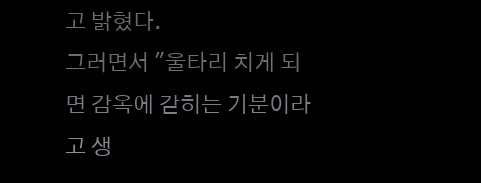고 밝혔다.
그러면서 "울타리 치게 되면 감옥에 갇히는 기분이라고 생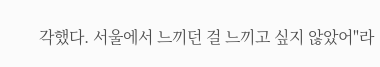각했다. 서울에서 느끼던 걸 느끼고 싶지 않았어"라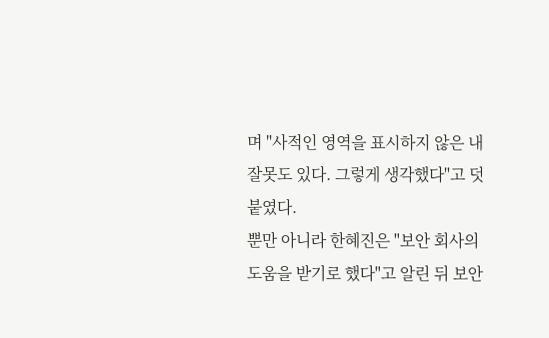며 "사적인 영역을 표시하지 않은 내 잘못도 있다. 그렇게 생각했다"고 덧붙였다.
뿐만 아니라 한혜진은 "보안 회사의 도움을 받기로 했다"고 알린 뒤 보안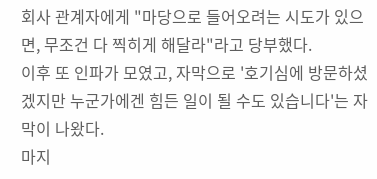회사 관계자에게 "마당으로 들어오려는 시도가 있으면, 무조건 다 찍히게 해달라"라고 당부했다.
이후 또 인파가 모였고, 자막으로 '호기심에 방문하셨겠지만 누군가에겐 힘든 일이 될 수도 있습니다'는 자막이 나왔다.
마지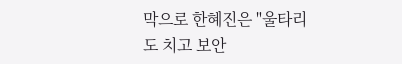막으로 한혜진은 "울타리도 치고 보안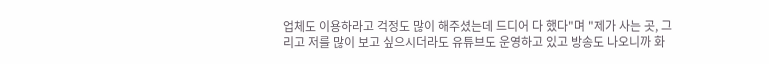업체도 이용하라고 걱정도 많이 해주셨는데 드디어 다 했다"며 "제가 사는 곳, 그리고 저를 많이 보고 싶으시더라도 유튜브도 운영하고 있고 방송도 나오니까 화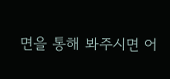면을 통해 봐주시면 어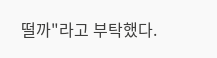떨까"라고 부탁했다.